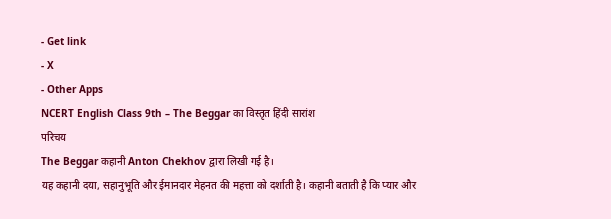- Get link
- X
- Other Apps
NCERT English Class 9th – The Beggar का विस्तृत हिंदी सारांश
परिचय
The Beggar कहानी Anton Chekhov द्वारा लिखी गई है।
यह कहानी दया, सहानुभूति और ईमानदार मेहनत की महत्ता को दर्शाती है। कहानी बताती है कि प्यार और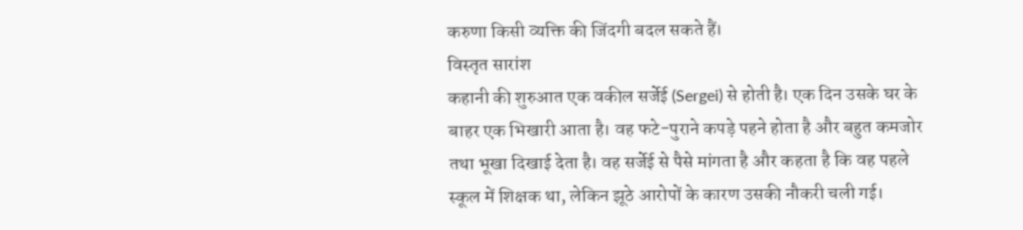करुणा किसी व्यक्ति की जिंदगी बदल सकते हैं।
विस्तृत सारांश
कहानी की शुरुआत एक वकील सर्जेई (Sergei) से होती है। एक दिन उसके घर के बाहर एक भिखारी आता है। वह फटे-पुराने कपड़े पहने होता है और बहुत कमजोर तथा भूखा दिखाई देता है। वह सर्जेई से पैसे मांगता है और कहता है कि वह पहले स्कूल में शिक्षक था, लेकिन झूठे आरोपों के कारण उसकी नौकरी चली गई।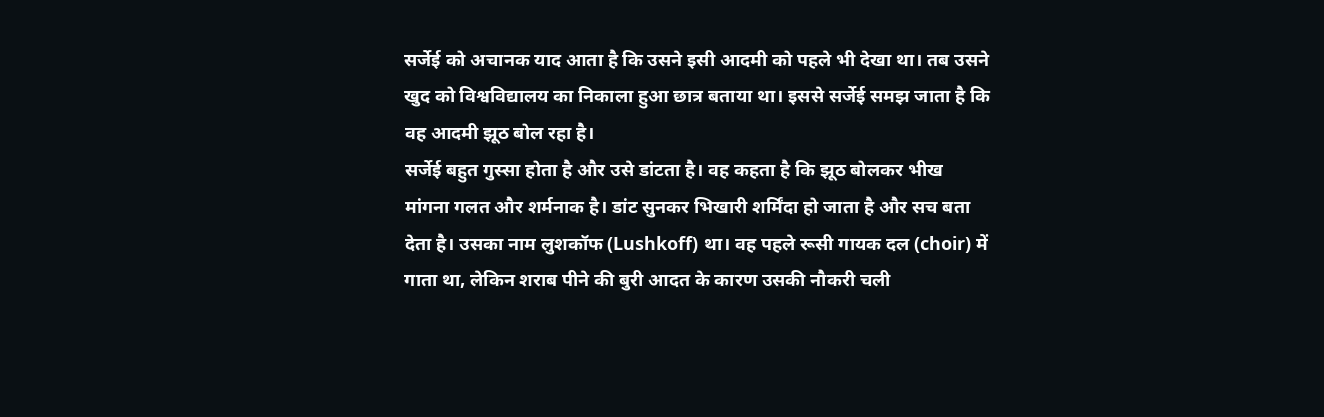सर्जेई को अचानक याद आता है कि उसने इसी आदमी को पहले भी देखा था। तब उसने खुद को विश्वविद्यालय का निकाला हुआ छात्र बताया था। इससे सर्जेई समझ जाता है कि वह आदमी झूठ बोल रहा है।
सर्जेई बहुत गुस्सा होता है और उसे डांटता है। वह कहता है कि झूठ बोलकर भीख मांगना गलत और शर्मनाक है। डांट सुनकर भिखारी शर्मिंदा हो जाता है और सच बता देता है। उसका नाम लुशकॉफ (Lushkoff) था। वह पहले रूसी गायक दल (choir) में गाता था, लेकिन शराब पीने की बुरी आदत के कारण उसकी नौकरी चली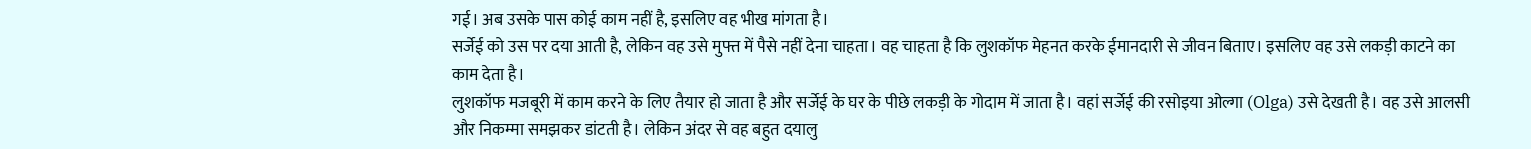गई। अब उसके पास कोई काम नहीं है, इसलिए वह भीख मांगता है।
सर्जेई को उस पर दया आती है, लेकिन वह उसे मुफ्त में पैसे नहीं देना चाहता। वह चाहता है कि लुशकॉफ मेहनत करके ईमानदारी से जीवन बिताए। इसलिए वह उसे लकड़ी काटने का काम देता है।
लुशकॉफ मजबूरी में काम करने के लिए तैयार हो जाता है और सर्जेई के घर के पीछे लकड़ी के गोदाम में जाता है। वहां सर्जेई की रसोइया ओल्गा (Olga) उसे देखती है। वह उसे आलसी और निकम्मा समझकर डांटती है। लेकिन अंदर से वह बहुत दयालु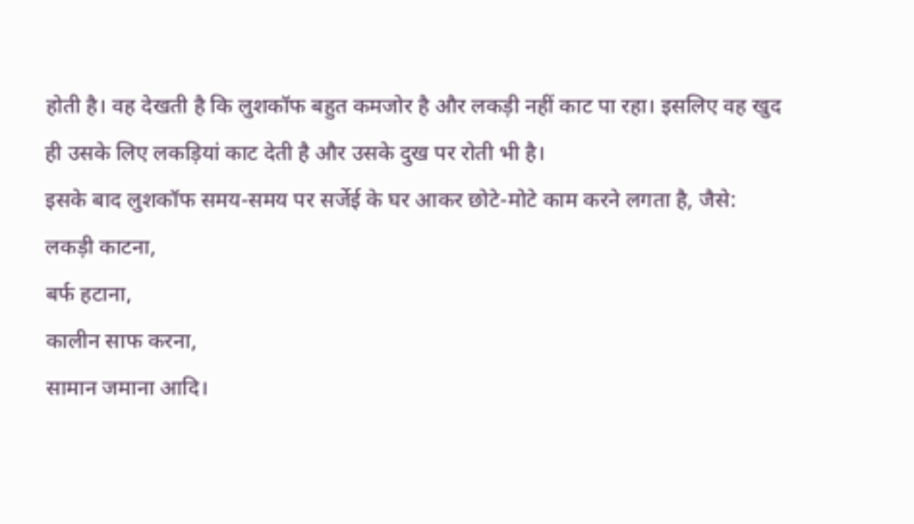होती है। वह देखती है कि लुशकॉफ बहुत कमजोर है और लकड़ी नहीं काट पा रहा। इसलिए वह खुद ही उसके लिए लकड़ियां काट देती है और उसके दुख पर रोती भी है।
इसके बाद लुशकॉफ समय-समय पर सर्जेई के घर आकर छोटे-मोटे काम करने लगता है, जैसे:
लकड़ी काटना,
बर्फ हटाना,
कालीन साफ करना,
सामान जमाना आदि।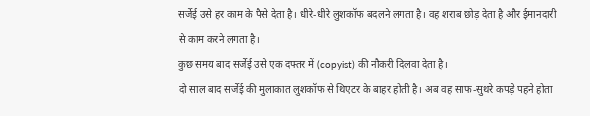सर्जेई उसे हर काम के पैसे देता है। धीरे-धीरे लुशकॉफ बदलने लगता है। वह शराब छोड़ देता है और ईमानदारी से काम करने लगता है।
कुछ समय बाद सर्जेई उसे एक दफ्तर में (copyist) की नौकरी दिलवा देता है।
दो साल बाद सर्जेई की मुलाकात लुशकॉफ से थिएटर के बाहर होती है। अब वह साफ-सुथरे कपड़े पहने होता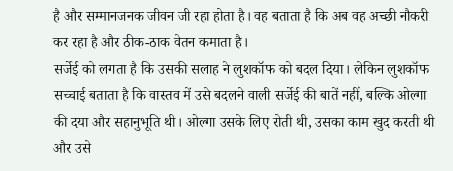है और सम्मानजनक जीवन जी रहा होता है। वह बताता है कि अब वह अच्छी नौकरी कर रहा है और ठीक-ठाक वेतन कमाता है।
सर्जेई को लगता है कि उसकी सलाह ने लुशकॉफ को बदल दिया। लेकिन लुशकॉफ सच्चाई बताता है कि वास्तव में उसे बदलने वाली सर्जेई की बातें नहीं, बल्कि ओल्गा की दया और सहानुभूति थी। ओल्गा उसके लिए रोती थी, उसका काम खुद करती थी और उसे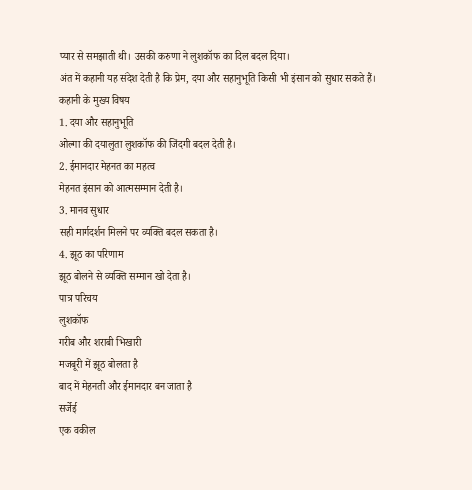प्यार से समझाती थी। उसकी करुणा ने लुशकॉफ का दिल बदल दिया।
अंत में कहानी यह संदेश देती है कि प्रेम, दया और सहानुभूति किसी भी इंसान को सुधार सकते हैं।
कहानी के मुख्य विषय
1. दया और सहानुभूति
ओल्गा की दयालुता लुशकॉफ की जिंदगी बदल देती है।
2. ईमानदार मेहनत का महत्व
मेहनत इंसान को आत्मसम्मान देती है।
3. मानव सुधार
सही मार्गदर्शन मिलने पर व्यक्ति बदल सकता है।
4. झूठ का परिणाम
झूठ बोलने से व्यक्ति सम्मान खो देता है।
पात्र परिचय
लुशकॉफ
गरीब और शराबी भिखारी
मजबूरी में झूठ बोलता है
बाद में मेहनती और ईमानदार बन जाता है
सर्जेई
एक वकील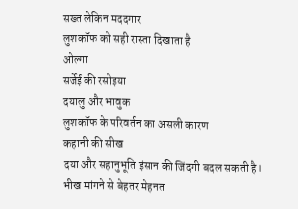सख्त लेकिन मददगार
लुशकॉफ को सही रास्ता दिखाता है
ओल्गा
सर्जेई की रसोइया
दयालु और भावुक
लुशकॉफ के परिवर्तन का असली कारण
कहानी की सीख
दया और सहानुभूति इंसान की जिंदगी बदल सकती है।
भीख मांगने से बेहतर मेहनत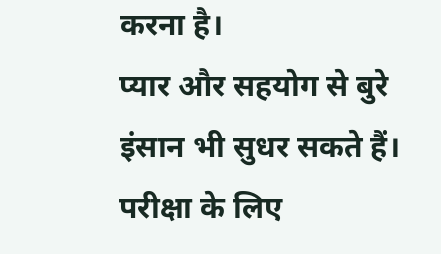करना है।
प्यार और सहयोग से बुरे इंसान भी सुधर सकते हैं।
परीक्षा के लिए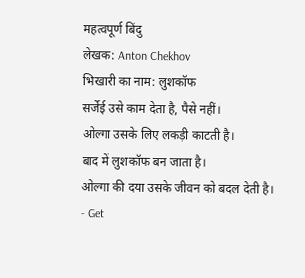महत्वपूर्ण बिंदु
लेखक: Anton Chekhov
भिखारी का नाम: लुशकॉफ
सर्जेई उसे काम देता है, पैसे नहीं।
ओल्गा उसके लिए लकड़ी काटती है।
बाद में लुशकॉफ बन जाता है।
ओल्गा की दया उसके जीवन को बदल देती है।
- Get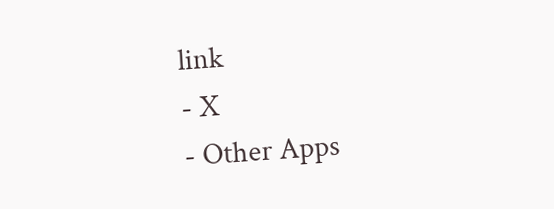link
- X
- Other Apps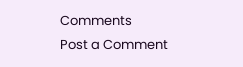Comments
Post a Comment